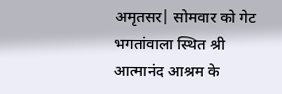अमृतसर| सोमवार को गेट भगतांवाला स्थित श्री आत्मानंद आश्रम के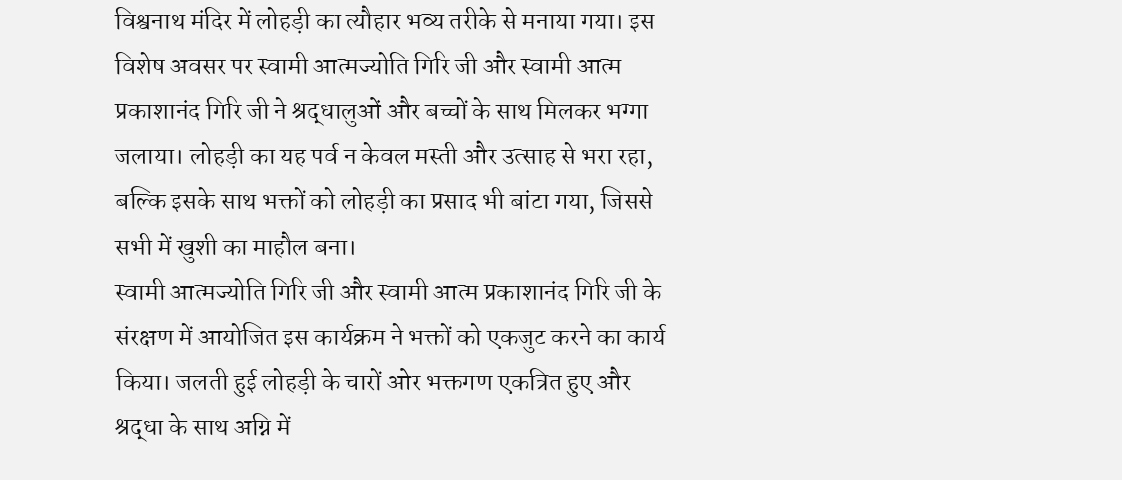विश्वनाथ मंदिर में लोहड़ी का त्यौहार भव्य तरीके से मनाया गया। इस विशेष अवसर पर स्वामी आत्मज्योति गिरि जी और स्वामी आत्म प्रकाशानंद गिरि जी ने श्रद्धालुओं और बच्चों के साथ मिलकर भग्गा जलाया। लोहड़ी का यह पर्व न केवल मस्ती और उत्साह से भरा रहा, बल्कि इसके साथ भक्तों को लोहड़ी का प्रसाद भी बांटा गया, जिससे सभी में खुशी का माहौल बना।
स्वामी आत्मज्योति गिरि जी और स्वामी आत्म प्रकाशानंद गिरि जी के संरक्षण में आयोजित इस कार्यक्रम ने भक्तों को एकजुट करने का कार्य किया। जलती हुई लोहड़ी के चारों ओर भक्तगण एकत्रित हुए और श्रद्धा के साथ अग्नि में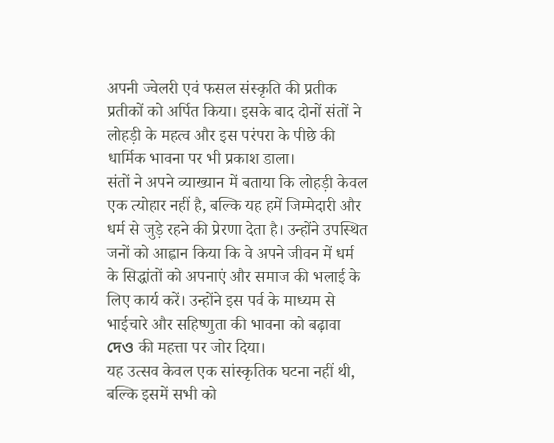अपनी ज्वेलरी एवं फसल संस्कृति की प्रतीक प्रतीकों को अर्पित किया। इसके बाद दोनों संतों ने लोहड़ी के महत्व और इस परंपरा के पीछे की धार्मिक भावना पर भी प्रकाश डाला।
संतों ने अपने व्याख्यान में बताया कि लोहड़ी केवल एक त्योहार नहीं है, बल्कि यह हमें जिम्मेदारी और धर्म से जुड़े रहने की प्रेरणा देता है। उन्होंने उपस्थित जनों को आह्वान किया कि वे अपने जीवन में धर्म के सिद्धांतों को अपनाएं और समाज की भलाई के लिए कार्य करें। उन्होंने इस पर्व के माध्यम से भाईचारे और सहिष्णुता की भावना को बढ़ावा দেও की महत्ता पर जोर दिया।
यह उत्सव केवल एक सांस्कृतिक घटना नहीं थी, बल्कि इसमें सभी को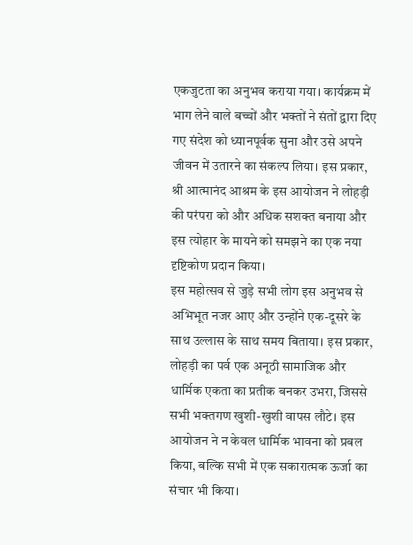एकजुटता का अनुभव कराया गया। कार्यक्रम में भाग लेने वाले बच्चों और भक्तों ने संतों द्वारा दिए गए संदेश को ध्यानपूर्वक सुना और उसे अपने जीवन में उतारने का संकल्प लिया। इस प्रकार, श्री आत्मानंद आश्रम के इस आयोजन ने लोहड़ी की परंपरा को और अधिक सशक्त बनाया और इस त्योहार के मायने को समझने का एक नया दृष्टिकोण प्रदान किया।
इस महोत्सव से जुड़े सभी लोग इस अनुभव से अभिभूत नजर आए और उन्होंने एक-दूसरे के साथ उल्लास के साथ समय बिताया। इस प्रकार, लोहड़ी का पर्व एक अनूठी सामाजिक और धार्मिक एकता का प्रतीक बनकर उभरा, जिससे सभी भक्तगण खुशी-खुशी वापस लौटे। इस आयोजन ने न केवल धार्मिक भावना को प्रबल किया, बल्कि सभी में एक सकारात्मक ऊर्जा का संचार भी किया।